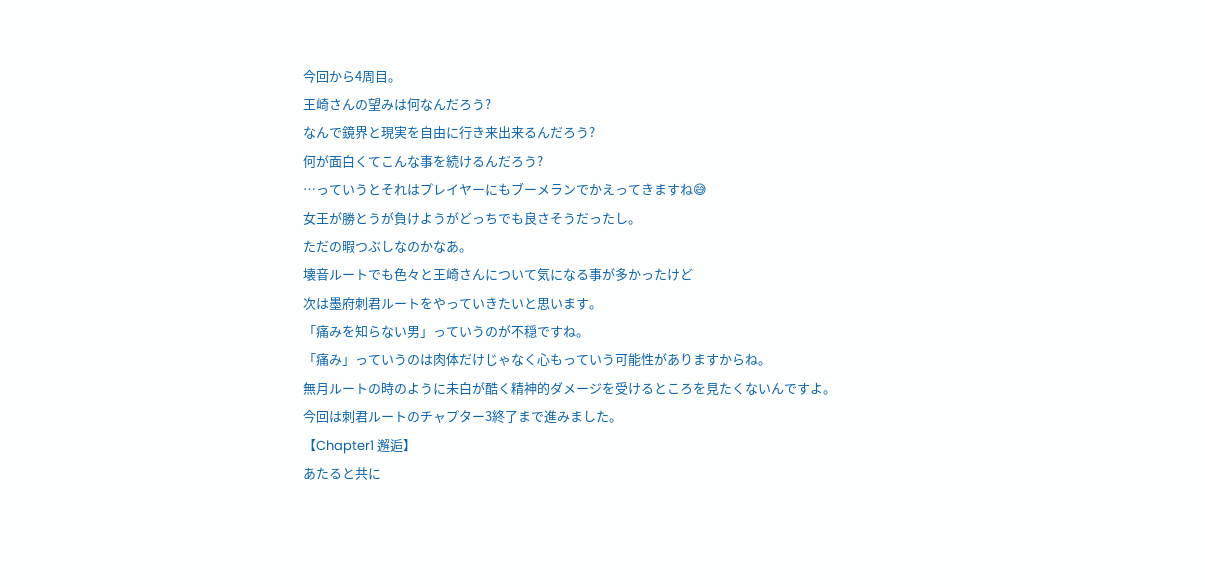今回から4周目。
王崎さんの望みは何なんだろう?
なんで鏡界と現実を自由に行き来出来るんだろう?
何が面白くてこんな事を続けるんだろう?
…っていうとそれはプレイヤーにもブーメランでかえってきますね😅
女王が勝とうが負けようがどっちでも良さそうだったし。
ただの暇つぶしなのかなあ。
壊音ルートでも色々と王崎さんについて気になる事が多かったけど
次は墨府刺君ルートをやっていきたいと思います。
「痛みを知らない男」っていうのが不穏ですね。
「痛み」っていうのは肉体だけじゃなく心もっていう可能性がありますからね。
無月ルートの時のように未白が酷く精神的ダメージを受けるところを見たくないんですよ。
今回は刺君ルートのチャプター3終了まで進みました。
【Chapter1 邂逅】
あたると共に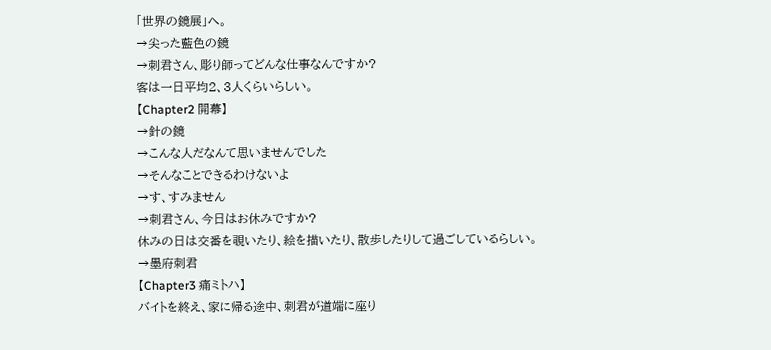「世界の鏡展」へ。
→尖った藍色の鏡
→刺君さん、彫り師ってどんな仕事なんですか?
客は一日平均2、3人くらいらしい。
【Chapter2 開幕】
→針の鏡
→こんな人だなんて思いませんでした
→そんなことできるわけないよ
→す、すみません
→刺君さん、今日はお休みですか?
休みの日は交番を覗いたり、絵を描いたり、散歩したりして過ごしているらしい。
→墨府刺君
【Chapter3 痛ミトハ】
バイトを終え、家に帰る途中、刺君が道端に座り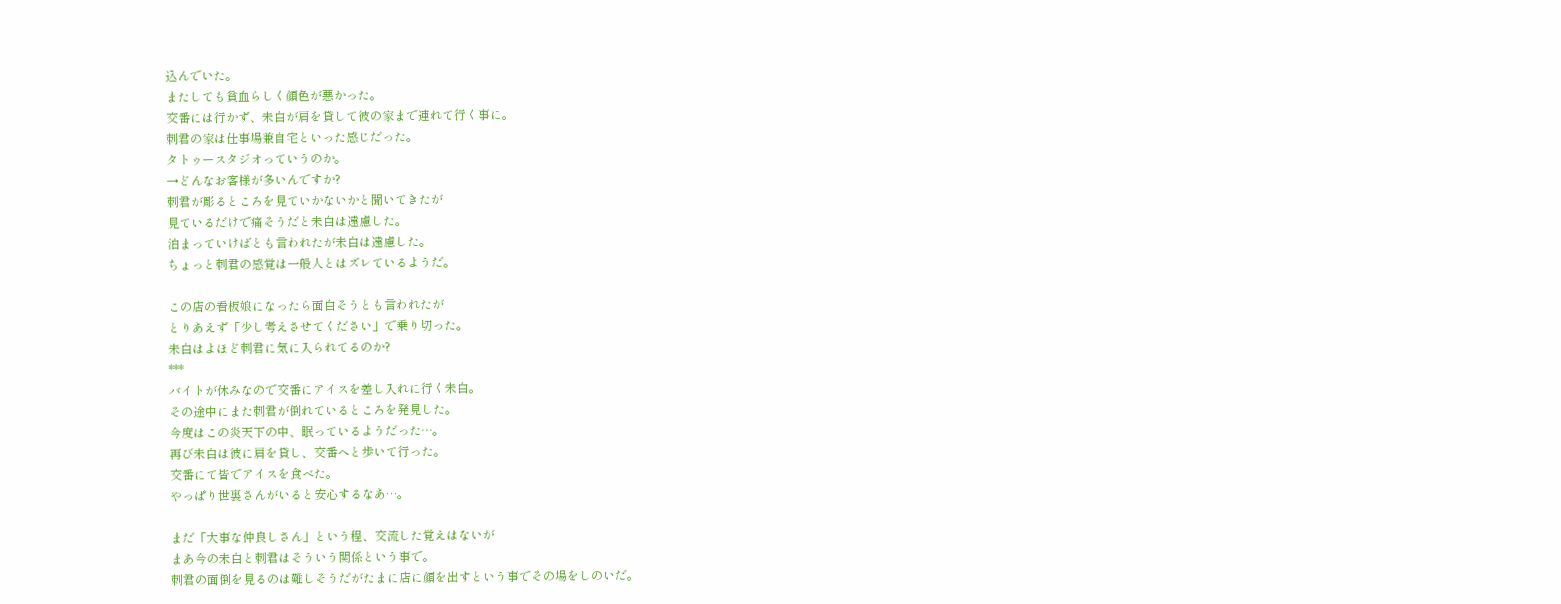込んでいた。
またしても貧血らしく顔色が悪かった。
交番には行かず、未白が肩を貸して彼の家まで連れて行く事に。
刺君の家は仕事場兼自宅といった感じだった。
タトゥースタジオっていうのか。
→どんなお客様が多いんですか?
刺君が彫るところを見ていかないかと聞いてきたが
見ているだけで痛そうだと未白は遠慮した。
泊まっていけばとも言われたが未白は遠慮した。
ちょっと刺君の感覚は一般人とはズレているようだ。

この店の看板娘になったら面白そうとも言われたが
とりあえず「少し考えさせてください」で乗り切った。
未白はよほど刺君に気に入られてるのか?
***
バイトが休みなので交番にアイスを差し入れに行く未白。
その途中にまた刺君が倒れているところを発見した。
今度はこの炎天下の中、眠っているようだった…。
再び未白は彼に肩を貸し、交番へと歩いて行った。
交番にて皆でアイスを食べた。
やっぱり世裏さんがいると安心するなあ…。

まだ「大事な仲良しさん」という程、交流した覚えはないが
まあ今の未白と刺君はそういう関係という事で。
刺君の面倒を見るのは難しそうだがたまに店に顔を出すという事でその場をしのいだ。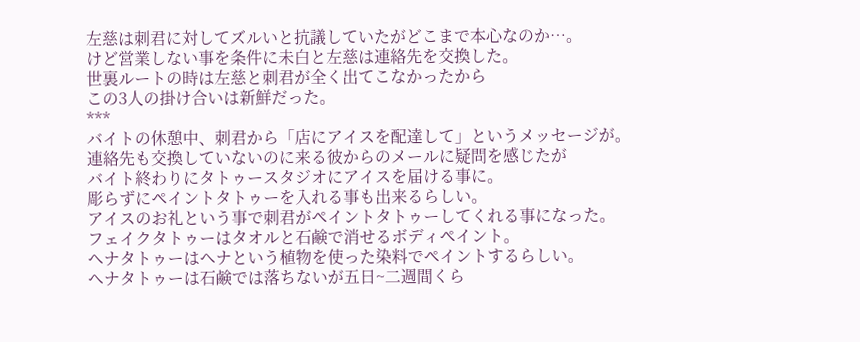左慈は刺君に対してズルいと抗議していたがどこまで本心なのか…。
けど営業しない事を条件に未白と左慈は連絡先を交換した。
世裏ルートの時は左慈と刺君が全く出てこなかったから
この3人の掛け合いは新鮮だった。
***
バイトの休憩中、刺君から「店にアイスを配達して」というメッセージが。
連絡先も交換していないのに来る彼からのメールに疑問を感じたが
バイト終わりにタトゥースタジオにアイスを届ける事に。
彫らずにペイントタトゥーを入れる事も出来るらしい。
アイスのお礼という事で刺君がペイントタトゥーしてくれる事になった。
フェイクタトゥーはタオルと石鹸で消せるボディペイント。
ヘナタトゥーはヘナという植物を使った染料でペイントするらしい。
ヘナタトゥーは石鹸では落ちないが五日~二週間くら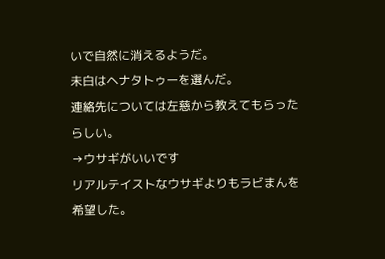いで自然に消えるようだ。
未白はヘナタトゥーを選んだ。
連絡先については左慈から教えてもらったらしい。
→ウサギがいいです
リアルテイストなウサギよりもラビまんを希望した。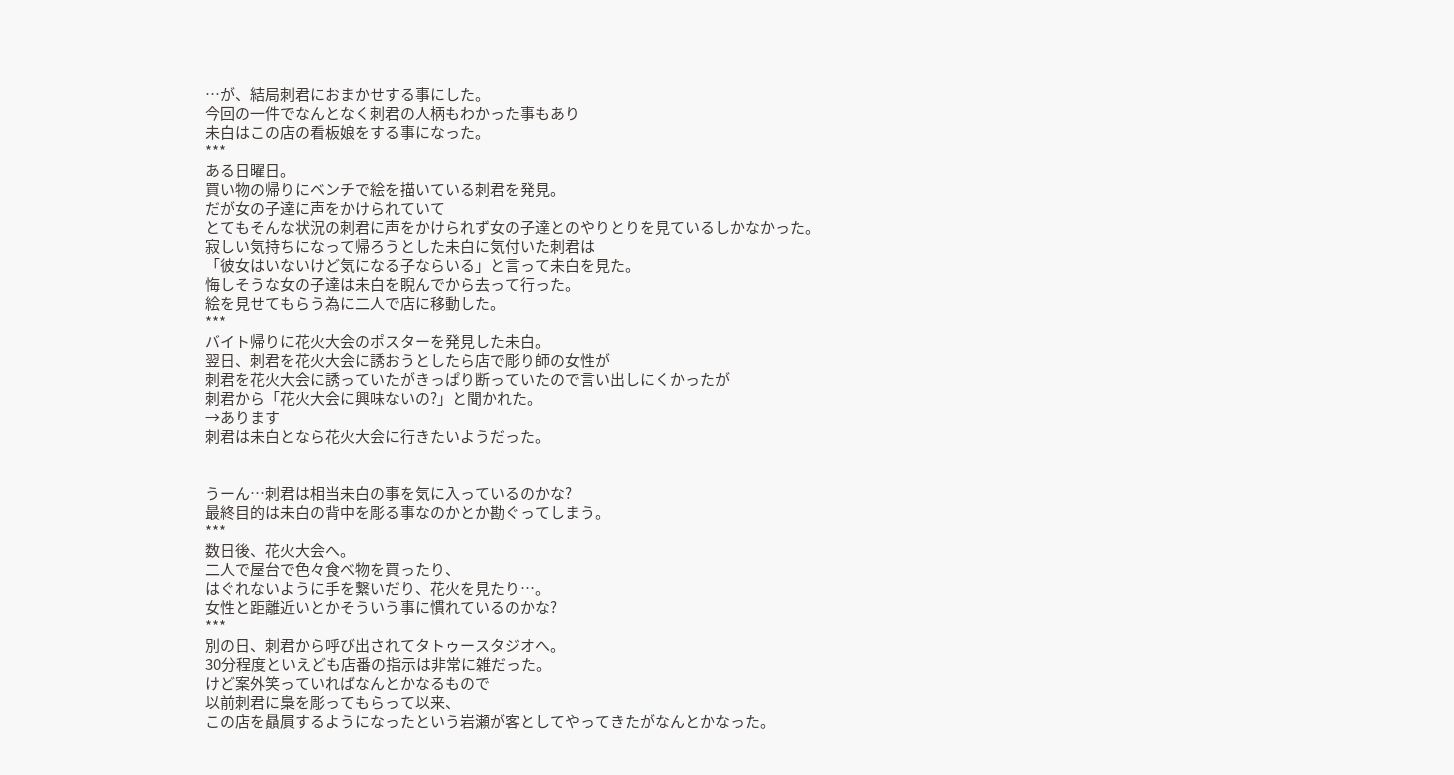…が、結局刺君におまかせする事にした。
今回の一件でなんとなく刺君の人柄もわかった事もあり
未白はこの店の看板娘をする事になった。
***
ある日曜日。
買い物の帰りにベンチで絵を描いている刺君を発見。
だが女の子達に声をかけられていて
とてもそんな状況の刺君に声をかけられず女の子達とのやりとりを見ているしかなかった。
寂しい気持ちになって帰ろうとした未白に気付いた刺君は
「彼女はいないけど気になる子ならいる」と言って未白を見た。
悔しそうな女の子達は未白を睨んでから去って行った。
絵を見せてもらう為に二人で店に移動した。
***
バイト帰りに花火大会のポスターを発見した未白。
翌日、刺君を花火大会に誘おうとしたら店で彫り師の女性が
刺君を花火大会に誘っていたがきっぱり断っていたので言い出しにくかったが
刺君から「花火大会に興味ないの?」と聞かれた。
→あります
刺君は未白となら花火大会に行きたいようだった。


うーん…刺君は相当未白の事を気に入っているのかな?
最終目的は未白の背中を彫る事なのかとか勘ぐってしまう。
***
数日後、花火大会へ。
二人で屋台で色々食べ物を買ったり、
はぐれないように手を繋いだり、花火を見たり…。
女性と距離近いとかそういう事に慣れているのかな?
***
別の日、刺君から呼び出されてタトゥースタジオへ。
30分程度といえども店番の指示は非常に雑だった。
けど案外笑っていればなんとかなるもので
以前刺君に梟を彫ってもらって以来、
この店を贔屓するようになったという岩瀬が客としてやってきたがなんとかなった。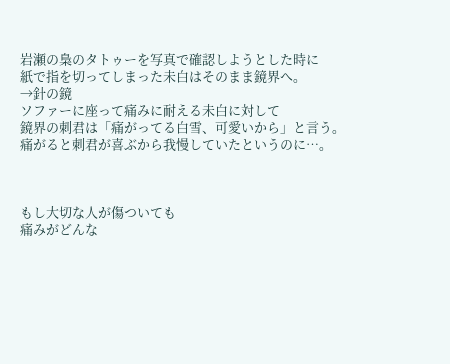岩瀬の梟のタトゥーを写真で確認しようとした時に
紙で指を切ってしまった未白はそのまま鏡界へ。
→針の鏡
ソファーに座って痛みに耐える未白に対して
鏡界の刺君は「痛がってる白雪、可愛いから」と言う。
痛がると刺君が喜ぶから我慢していたというのに…。



もし大切な人が傷ついても
痛みがどんな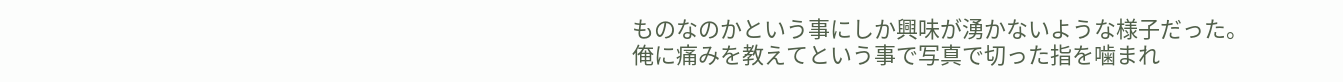ものなのかという事にしか興味が湧かないような様子だった。
俺に痛みを教えてという事で写真で切った指を噛まれ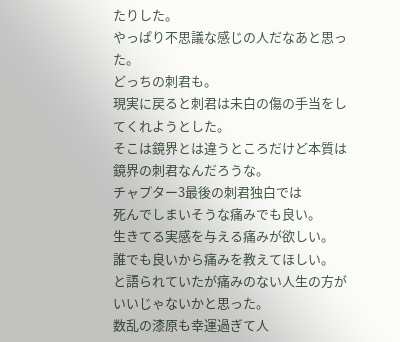たりした。
やっぱり不思議な感じの人だなあと思った。
どっちの刺君も。
現実に戻ると刺君は未白の傷の手当をしてくれようとした。
そこは鏡界とは違うところだけど本質は鏡界の刺君なんだろうな。
チャプター3最後の刺君独白では
死んでしまいそうな痛みでも良い。
生きてる実感を与える痛みが欲しい。
誰でも良いから痛みを教えてほしい。
と語られていたが痛みのない人生の方がいいじゃないかと思った。
数乱の漆原も幸運過ぎて人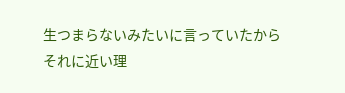生つまらないみたいに言っていたから
それに近い理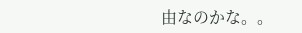由なのかな。。